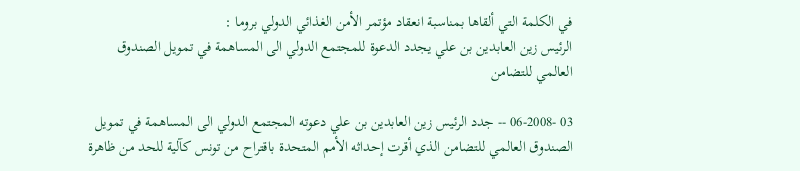في الكلمة التي ألقاها بمناسبة انعقاد مؤتمر الأمن الغذائي الدولي بروما :
الرئيس زين العابدين بن علي يجدد الدعوة للمجتمع الدولي الى المساهمة في تمويل الصندوق العالمي للتضامن

03 -06-2008 -- جدد الرئيس زين العابدين بن علي دعوته المجتمع الدولي الى المساهمة في تمويل الصندوق العالمي للتضامن الذي أقرت إحداثه الأمم المتحدة باقتراح من تونس كآلية للحد من ظاهرة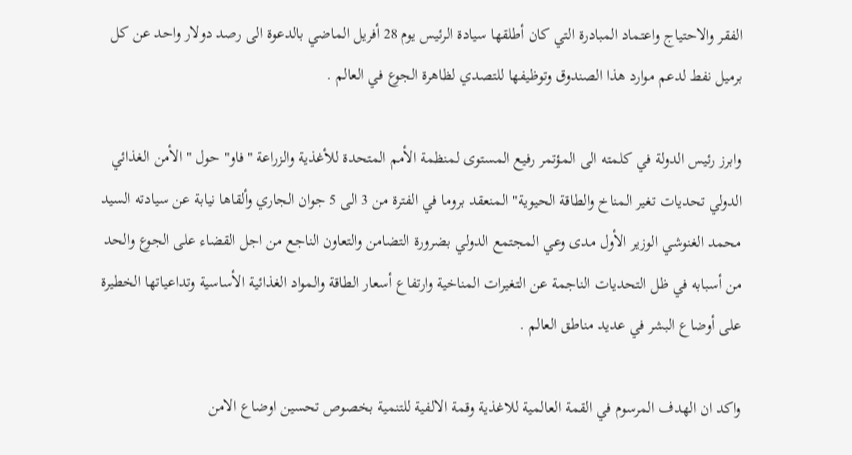الفقر والاحتياج واعتماد المبادرة التي كان أطلقها سيادة الرئيس يوم 28 أفريل الماضي بالدعوة الى رصد دولار واحد عن كل برميل نفط لدعم موارد هذا الصندوق وتوظيفها للتصدي لظاهرة الجوع في العالم .

وابرز رئيس الدولة في كلمته الى المؤتمر رفيع المستوى لمنظمة الأمم المتحدة للأغذية والزراعة "فاو" حول " الأمن الغذائي الدولي تحديات تغير المناخ والطاقة الحيوية" المنعقد بروما في الفترة من 3 الى 5 جوان الجاري وألقاها نيابة عن سيادته السيد محمد الغنوشي الوزير الأول مدى وعي المجتمع الدولي بضرورة التضامن والتعاون الناجع من اجل القضاء على الجوع والحد من أسبابه في ظل التحديات الناجمة عن التغيرات المناخية وارتفاع أسعار الطاقة والمواد الغذائية الأساسية وتداعياتها الخطيرة على أوضاع البشر في عديد مناطق العالم .

واكد ان الهدف المرسوم في القمة العالمية للاغذية وقمة الالفية للتنمية بخصوص تحسين اوضاع الامن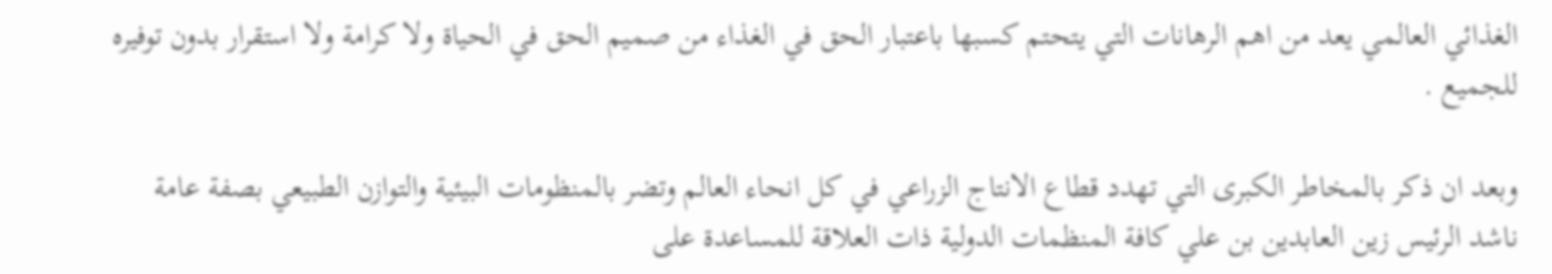الغذائي العالمي يعد من اهم الرهانات التي يتحتم كسبها باعتبار الحق في الغذاء من صميم الحق في الحياة ولا كرامة ولا استقرار بدون توفيره للجميع .

وبعد ان ذكر بالمخاطر الكبرى التي تهدد قطاع الانتاج الزراعي في كل انحاء العالم وتضر بالمنظومات البيئية والتوازن الطبيعي بصفة عامة ناشد الرئيس زين العابدين بن علي كافة المنظمات الدولية ذات العلاقة للمساعدة على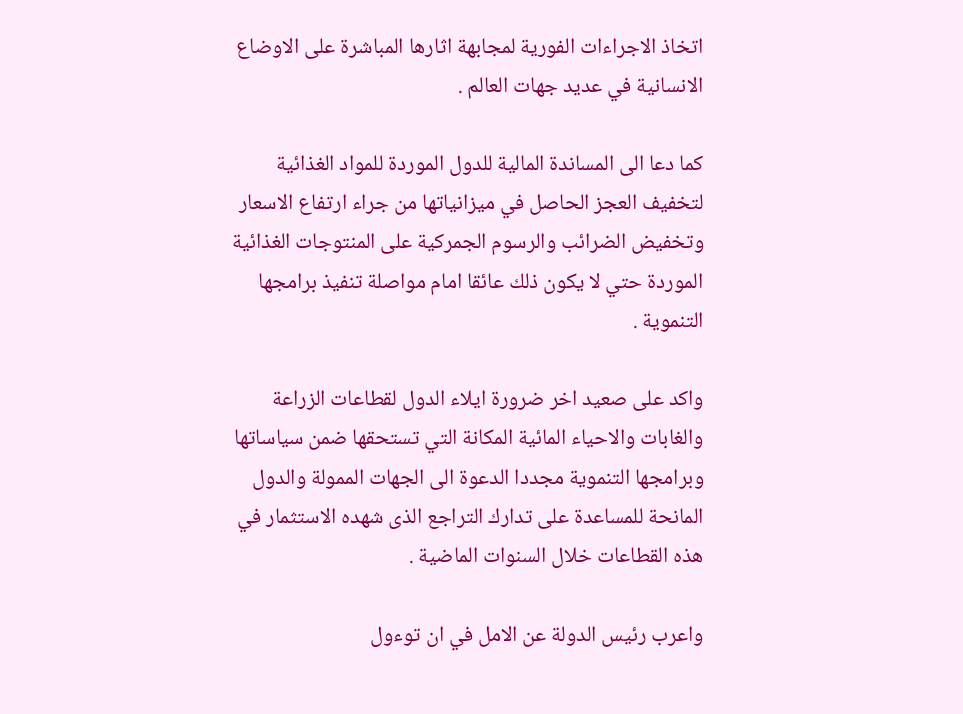اتخاذ الاجراءات الفورية لمجابهة اثارها المباشرة على الاوضاع الانسانية في عديد جهات العالم .

كما دعا الى المساندة المالية للدول الموردة للمواد الغذائية لتخفيف العجز الحاصل في ميزانياتها من جراء ارتفاع الاسعار وتخفيض الضرائب والرسوم الجمركية على المنتوجات الغذائية الموردة حتي لا يكون ذلك عائقا امام مواصلة تنفيذ برامجها التنموية .

واكد على صعيد اخر ضرورة ايلاء الدول لقطاعات الزراعة والغابات والاحياء المائية المكانة التي تستحقها ضمن سياساتها وبرامجها التنموية مجددا الدعوة الى الجهات الممولة والدول المانحة للمساعدة على تدارك التراجع الذى شهده الاستثمار في هذه القطاعات خلال السنوات الماضية .

واعرب رئيس الدولة عن الامل في ان توءول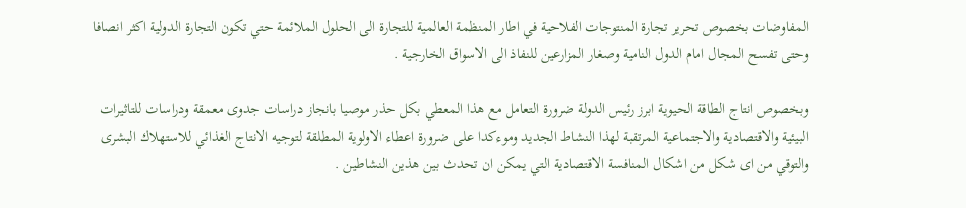المفاوضات بخصوص تحرير تجارة المنتوجات الفلاحية في اطار المنظمة العالمية للتجارة الى الحلول الملائمة حتي تكون التجارة الدولية اكثر انصافا وحتى تفسح المجال امام الدول النامية وصغار المزارعين للنفاذ الى الاسواق الخارجية .

وبخصوص انتاج الطاقة الحيوية ابرز رئيس الدولة ضرورة التعامل مع هذا المعطي بكل حذر موصيا بانجاز دراسات جدوى معمقة ودراسات للتاثيرات البيئية والاقتصادية والاجتماعية المرتقبة لهذا النشاط الجديد وموءكدا على ضرورة اعطاء الاولوية المطلقة لتوجيه الانتاج الغذائي للاستهلاك البشرى والتوقي من اى شكل من اشكال المنافسة الاقتصادية التي يمكن ان تحدث بين هذين النشاطين .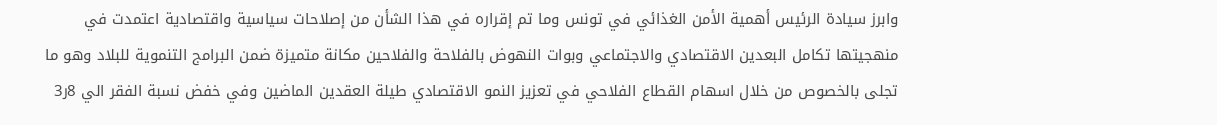وابرز سيادة الرئيس أهمية الأمن الغذائي في تونس وما تم إقراره في هذا الشأن من إصلاحات سياسية واقتصادية اعتمدت في منهجيتها تكامل البعدين الاقتصادي والاجتماعي وبوات النهوض بالفلاحة والفلاحين مكانة متميزة ضمن البرامج التنموية للبلاد وهو ما تجلى بالخصوص من خلال اسهام القطاع الفلاحي في تعزيز النمو الاقتصادي طيلة العقدين الماضين وفي خفض نسبة الفقر الي 8ر3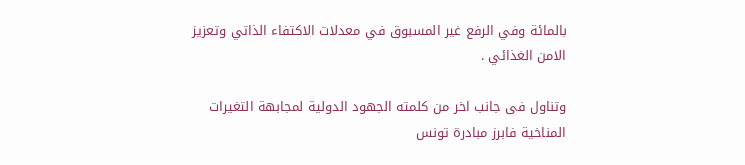بالمائة وفي الرفع غير المسبوق في معدلات الاكتفاء الذاتي وتعزيز الامن الغذائي .

وتناول فى جانب اخر من كلمته الجهود الدولية لمجابهة التغيرات المناخية فابرز مبادرة تونس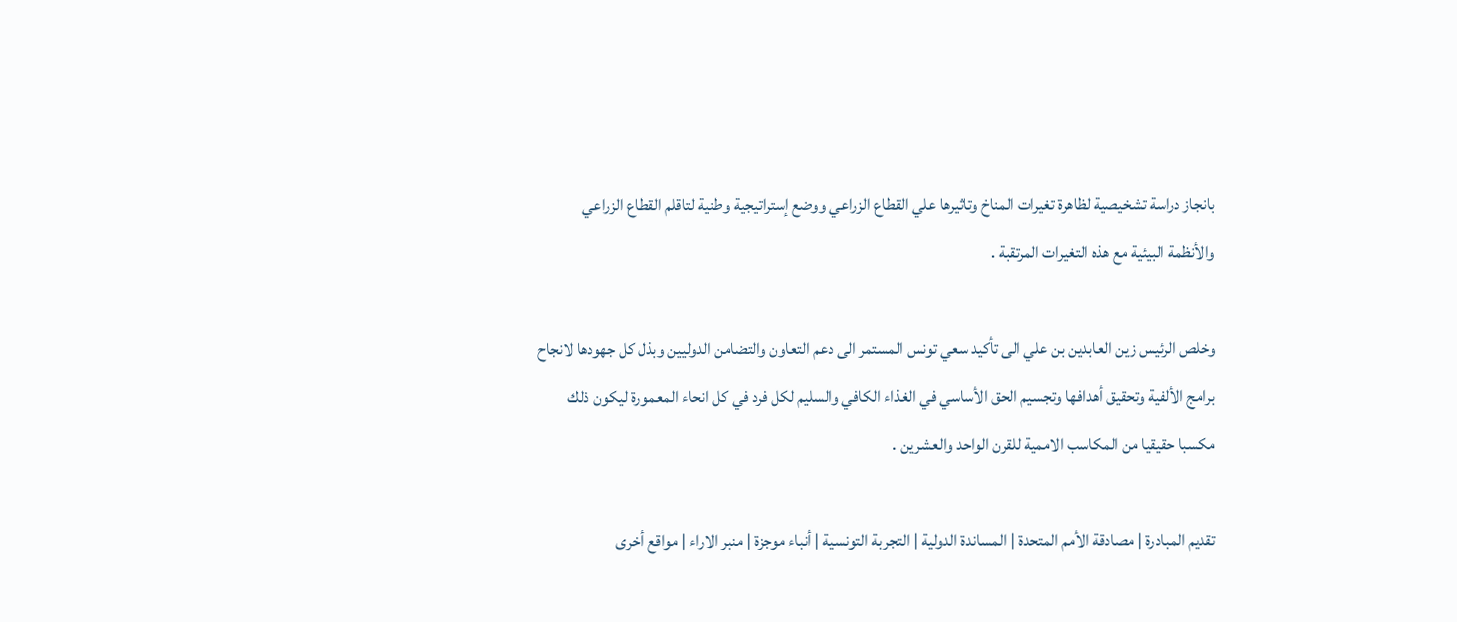بانجاز دراسة تشخيصية لظاهرة تغيرات المناخ وتاثيرها علي القطاع الزراعي ووضع إستراتيجية وطنية لتاقلم القطاع الزراعي والأنظمة البيئية مع هذه التغيرات المرتقبة .

وخلص الرئيس زين العابدين بن علي الى تأكيد سعي تونس المستمر الى دعم التعاون والتضامن الدوليين وبذل كل جهودها لانجاح برامج الألفية وتحقيق أهدافها وتجسيم الحق الأساسي في الغذاء الكافي والسليم لكل فرد في كل انحاء المعمورة ليكون ذلك مكسبا حقيقيا من المكاسب الاممية للقرن الواحد والعشرين .

تقديم المبادرة | مصادقة الأمم المتحدة | المساندة الدولية | التجربة التونسية | أنباء موجزة | منبر الاراء | مواقع أخرى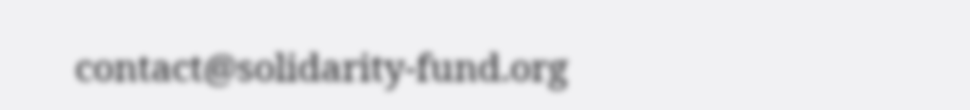contact@solidarity-fund.org